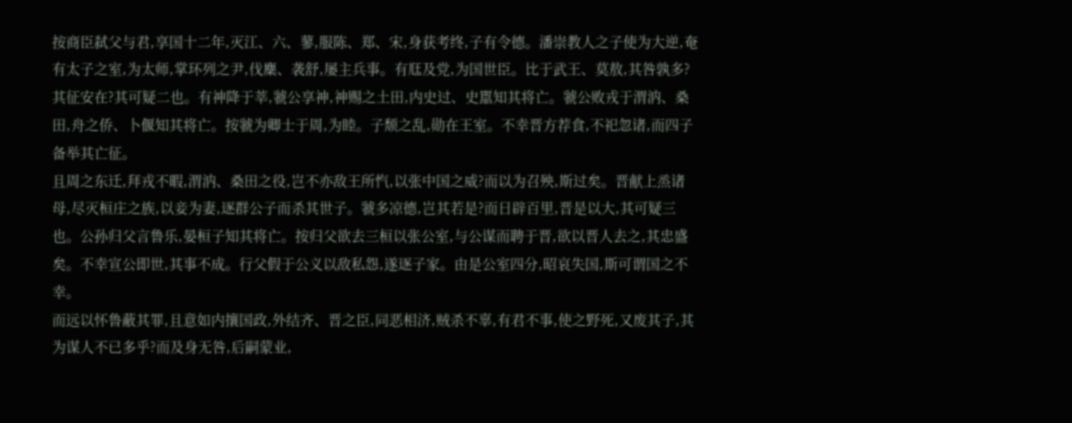按商臣弑父与君,享国十二年,灭江、六、蓼,服陈、郑、宋,身获考终,子有令德。潘崇教人之子使为大逆,奄有太子之室,为太师,掌环列之尹,伐麇、袭舒,屡主兵事。有尫及党,为国世臣。比于武王、莫敖,其咎孰多?其征安在?其可疑二也。有神降于莘,虢公享神,神赐之土田,内史过、史嚚知其将亡。虢公败戎于渭汭、桑田,舟之侨、卜偃知其将亡。按虢为卿士于周,为睦。子颓之乱,勋在王室。不幸晋方荐食,不祀忽诸,而四子备举其亡征。
且周之东迁,拜戎不暇,渭汭、桑田之役,岂不亦敌王所忾,以张中国之威?而以为召殃,斯过矣。晋献上烝诸母,尽灭桓庄之族,以妾为妻,逐群公子而杀其世子。虢多凉德,岂其若是?而日辟百里,晋是以大,其可疑三也。公孙归父言鲁乐,晏桓子知其将亡。按归父欲去三桓以张公室,与公谋而聘于晋,欲以晋人去之,其忠盛矣。不幸宣公即世,其事不成。行父假于公义以敌私怨,遂逐子家。由是公室四分,昭哀失国,斯可谓国之不幸。
而远以怀鲁蔽其罪,且意如内攘国政,外结齐、晋之臣,同恶相济,贼杀不辜,有君不事,使之野死,又废其子,其为谋人不已多乎?而及身无咎,后嗣蒙业,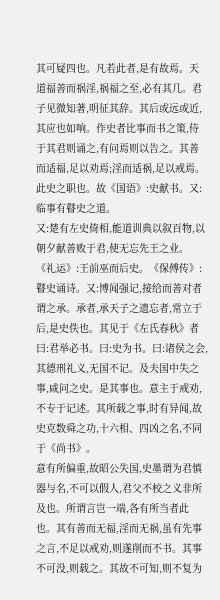其可疑四也。凡若此者,是有故焉。天道福善而祸淫,祸福之至,必有其几。君子见微知著,明征其辞。其后或远或近,其应也如响。作史者比事而书之策,侍于其君则诵之,有问焉则以告之。其善而适福,足以劝焉;淫而适祸,足以戒焉。此史之职也。故《国语》:史献书。又:临事有瞽史之道。
又:楚有左史倚相,能道训典以叙百物,以朝夕献善败于君,使无忘先王之业。《礼运》:王前巫而后史。《保傅传》:瞽史诵诗。又:博闻强记,接给而善对者谓之承。承者,承天子之遗忘者,常立于后,是史佚也。其见于《左氏春秋》者曰:君举必书。曰:史为书。曰:诸侯之会,其德刑礼义,无国不记。及夫国中失之事,咸问之史。是其事也。意主于戒劝,不专于记述。其所载之事,时有异闻,故史克数舜之功,十六相、四凶之名,不同于《尚书》。
意有所偏重,故昭公失国,史墨谓为君慎器与名,不可以假人,君父不校之义非所及也。所谓言岂一端,各有所当者此也。其有善而无福,淫而无祸,虽有先事之言,不足以戒劝,则遂削而不书。其事不可没,则载之。其故不可知,则不复为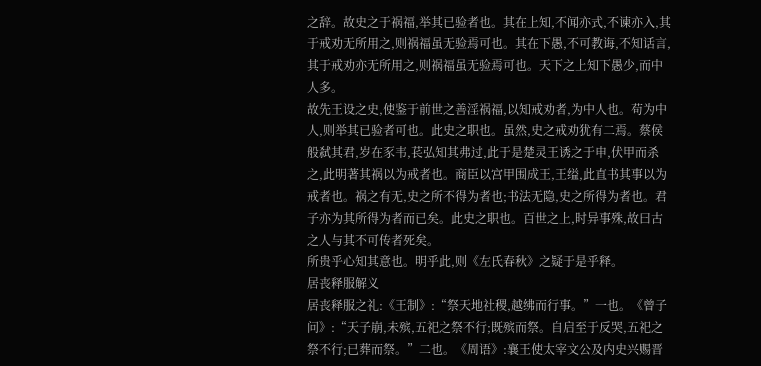之辞。故史之于祸福,举其已验者也。其在上知,不闻亦式,不谏亦入,其于戒劝无所用之,则祸福虽无验焉可也。其在下愚,不可教诲,不知话言,其于戒劝亦无所用之,则祸福虽无验焉可也。天下之上知下愚少,而中人多。
故先王设之史,使鉴于前世之善淫祸福,以知戒劝者,为中人也。苟为中人,则举其已验者可也。此史之职也。虽然,史之戒劝犹有二焉。蔡侯般弑其君,岁在豕韦,苌弘知其弗过,此于是楚灵王诱之于申,伏甲而杀之,此明著其祸以为戒者也。商臣以宫甲围成王,王缢,此直书其事以为戒者也。祸之有无,史之所不得为者也;书法无隐,史之所得为者也。君子亦为其所得为者而已矣。此史之职也。百世之上,时异事殊,故曰古之人与其不可传者死矣。
所贵乎心知其意也。明乎此,则《左氏春秋》之疑于是乎释。
居丧释服解义
居丧释服之礼:《王制》:“祭天地社稷,越绋而行事。”一也。《曾子问》:“天子崩,未殡,五祀之祭不行;既殡而祭。自启至于反哭,五祀之祭不行;已葬而祭。”二也。《周语》:襄王使太宰文公及内史兴赐晋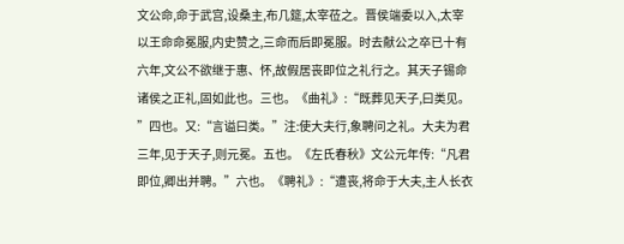文公命,命于武宫,设桑主,布几筵,太宰莅之。晋侯端委以入,太宰以王命命冕服,内史赞之,三命而后即冕服。时去献公之卒已十有六年,文公不欲继于惠、怀,故假居丧即位之礼行之。其天子锡命诸侯之正礼,固如此也。三也。《曲礼》:“既葬见天子,曰类见。
”四也。又:“言谥曰类。”注:使大夫行,象聘问之礼。大夫为君三年,见于天子,则元冕。五也。《左氏春秋》文公元年传:“凡君即位,卿出并聘。”六也。《聘礼》:“遭丧,将命于大夫,主人长衣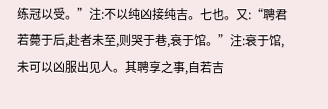练冠以受。”注:不以纯凶接纯吉。七也。又:“聘君若薨于后,赴者未至,则哭于巷,衰于馆。”注:衰于馆,未可以凶服出见人。其聘享之事,自若吉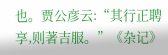也。贾公彦云:“其行正聘享,则著吉服。”《杂记》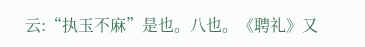云:“执玉不麻”是也。八也。《聘礼》又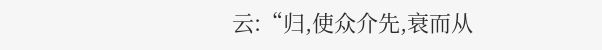云:“归,使众介先,衰而从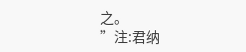之。
”注:君纳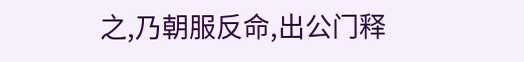之,乃朝服反命,出公门释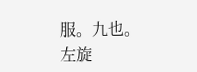服。九也。
左旋